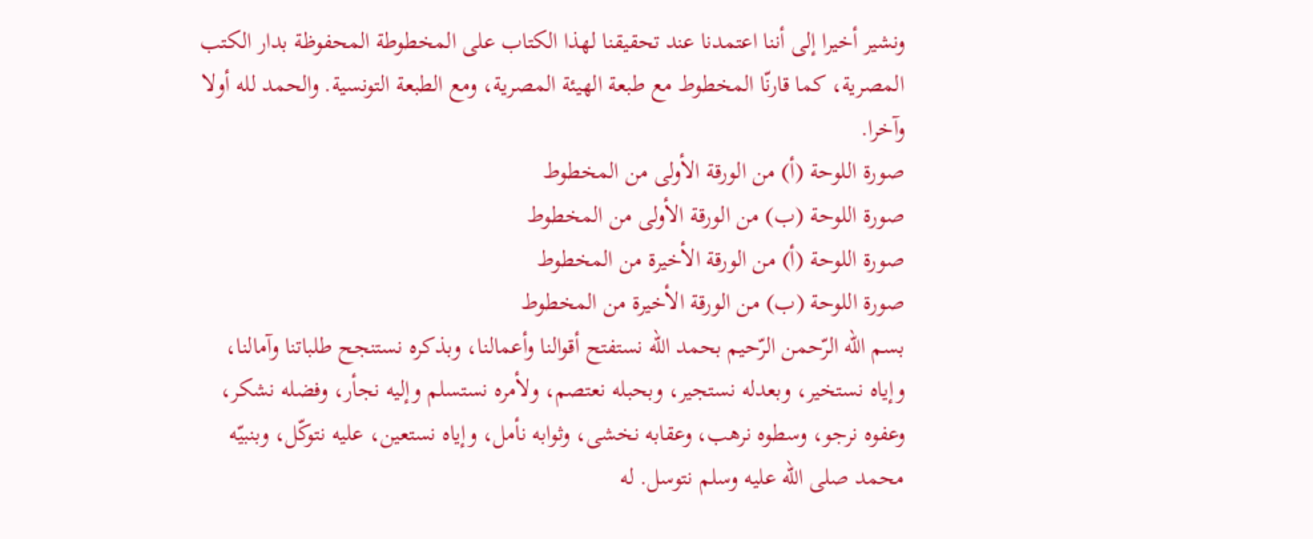ونشير أخيرا إلى أننا اعتمدنا عند تحقيقنا لهذا الكتاب على المخطوطة المحفوظة بدار الكتب المصرية، كما قارنّا المخطوط مع طبعة الهيئة المصرية، ومع الطبعة التونسية. والحمد لله أولا وآخرا.
صورة اللوحة (أ) من الورقة الأولى من المخطوط
صورة اللوحة (ب) من الورقة الأولى من المخطوط
صورة اللوحة (أ) من الورقة الأخيرة من المخطوط
صورة اللوحة (ب) من الورقة الأخيرة من المخطوط
بسم الله الرّحمن الرّحيم بحمد الله نستفتح أقوالنا وأعمالنا، وبذكره نستنجح طلباتنا وآمالنا، وإياه نستخير، وبعدله نستجير، وبحبله نعتصم، ولأمره نستسلم وإليه نجأر، وفضله نشكر، وعفوه نرجو، وسطوه نرهب، وعقابه نخشى، وثوابه نأمل، وإياه نستعين، عليه نتوكّل، وبنبيّه محمد صلى الله عليه وسلم نتوسل. له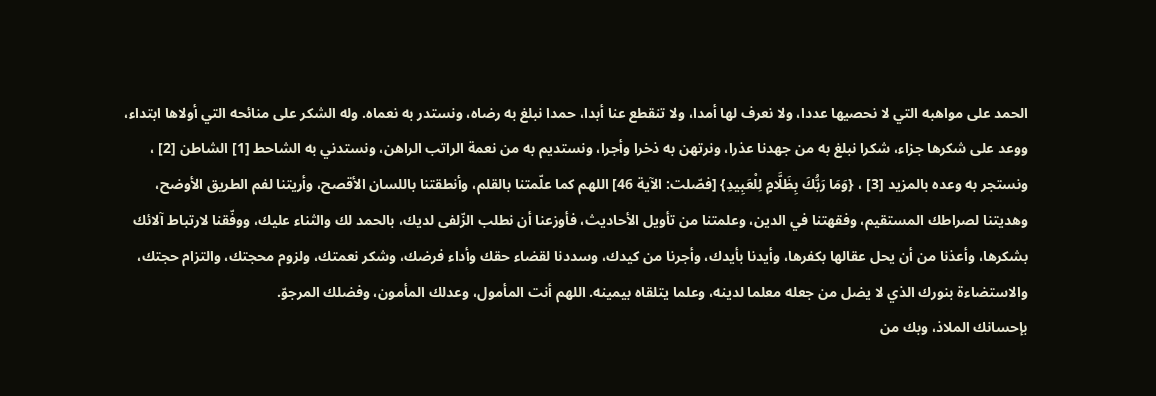الحمد على مواهبه التي لا نحصيها عددا، ولا نعرف لها أمدا، ولا تنقطع عنا أبدا، حمدا نبلغ به رضاه، ونستدر به نعماه. وله الشكر على منائحه التي أولاها ابتداء، ووعد على شكرها جزاء، شكرا نبلغ به من جهدنا عذرا، ونرتهن به ذخرا وأجرا، ونستديم به من نعمة الراتب الراهن، ونستدني به الشاحط [1] الشاطن [2] ، ونستجر به وعده بالمزيد [3] ، {وَمَا رَبُّكَ بِظَلَّامٍ لِلْعَبِيدِ} [فصّلت: الآية 46] اللهم كما علّمتنا بالقلم، وأنطقتنا باللسان الأقصح، وأريتنا لفم الطريق الأوضح، وهديتنا لصراطك المستقيم، وفقهتنا في الدين، وعلمتنا من تأويل الأحاديث، فأوزعنا أن نطلب الزّلفى لديك، بالحمد لك والثناء عليك، ووفّقنا لارتباط آلائك بشكرها، وأعذنا من أن يحل عقالها بكفرها، وأيدنا بأيدك، وأجرنا من كيدك، وسددنا لقضاء حقك وأداء فرضك، وشكر نعمتك، ولزوم محجتك، والتزام حجتك، والاستضاءة بنورك الذي لا يضل من جعله معلما لدينه، وعلما يتلقاه بيمينه. اللهم أنت المأمول، وعدلك المأمون، وفضلك المرجوّ.
بإحسانك الملاذ، وبك من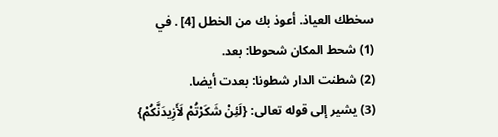سخطك العياذ. أعوذ بك من الخطل [4] . في
(1) شحط المكان شحوطا: بعد.
(2) شطنت الدار شطونا: بعدت أيضا.
(3) يشير إلى قوله تعالى: {لَئِنْ شَكَرْتُمْ لَأَزِيدَنَّكُمْ}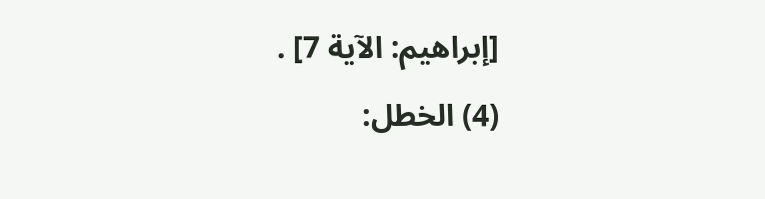[إبراهيم: الآية 7] .
(4) الخطل: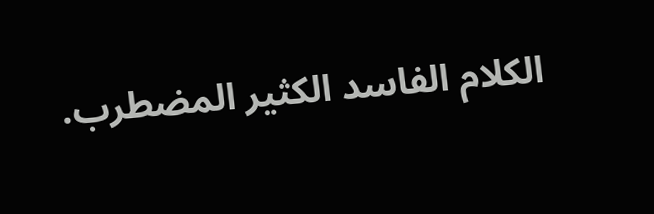الكلام الفاسد الكثير المضطرب.